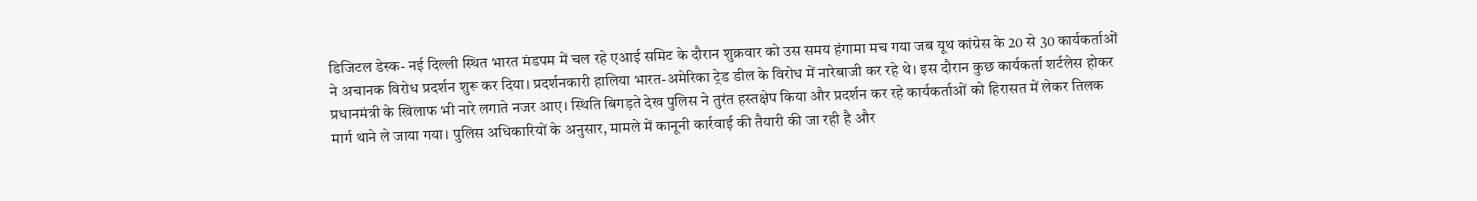डिजिटल डेस्क- नई दिल्ली स्थित भारत मंडपम में चल रहे एआई समिट के दौरान शुक्रवार को उस समय हंगामा मच गया जब यूथ कांग्रेस के 20 से 30 कार्यकर्ताओं ने अचानक विरोध प्रदर्शन शुरू कर दिया। प्रदर्शनकारी हालिया भारत-अमेरिका ट्रेड डील के विरोध में नारेबाजी कर रहे थे। इस दौरान कुछ कार्यकर्ता शर्टलेस होकर प्रधानमंत्री के खिलाफ भी नारे लगाते नजर आए। स्थिति बिगड़ते देख पुलिस ने तुरंत हस्तक्षेप किया और प्रदर्शन कर रहे कार्यकर्ताओं को हिरासत में लेकर तिलक मार्ग थाने ले जाया गया। पुलिस अधिकारियों के अनुसार, मामले में कानूनी कार्रवाई की तैयारी की जा रही है और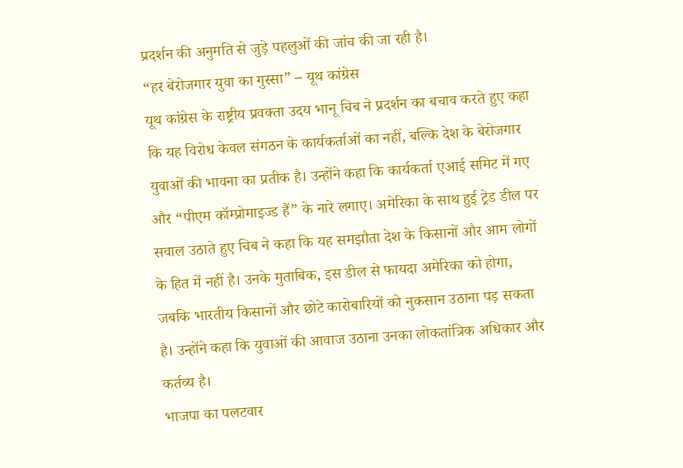प्रदर्शन की अनुमति से जुड़े पहलुओं की जांच की जा रही है।
“हर बेरोजगार युवा का गुस्सा” – यूथ कांग्रेस
यूथ कांग्रेस के राष्ट्रीय प्रवक्ता उदय भानू चिब ने प्रदर्शन का बचाव करते हुए कहा कि यह विरोध केवल संगठन के कार्यकर्ताओं का नहीं, बल्कि देश के बेरोजगार युवाओं की भावना का प्रतीक है। उन्होंने कहा कि कार्यकर्ता एआई समिट में गए और “पीएम कॉम्प्रोमाइज्ड हैं” के नारे लगाए। अमेरिका के साथ हुई ट्रेड डील पर सवाल उठाते हुए चिब ने कहा कि यह समझौता देश के किसानों और आम लोगों के हित में नहीं है। उनके मुताबिक, इस डील से फायदा अमेरिका को होगा, जबकि भारतीय किसानों और छोटे कारोबारियों को नुकसान उठाना पड़ सकता है। उन्होंने कहा कि युवाओं की आवाज उठाना उनका लोकतांत्रिक अधिकार और कर्तव्य है।
भाजपा का पलटवार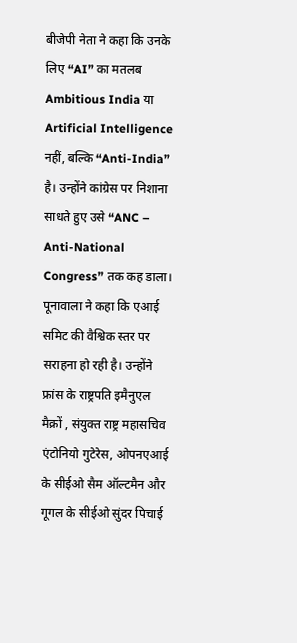बीजेपी नेता ने कहा कि उनके लिए “AI” का मतलब Ambitious India या Artificial Intelligence नहीं, बल्कि “Anti-India” है। उन्होंने कांग्रेस पर निशाना साधते हुए उसे “ANC – Anti-National Congress” तक कह डाला। पूनावाला ने कहा कि एआई समिट की वैश्विक स्तर पर सराहना हो रही है। उन्होंने फ्रांस के राष्ट्रपति इमैनुएल मैक्रों , संयुक्त राष्ट्र महासचिव एंटोनियो गुटेरेस, ओपनएआई के सीईओ सैम ऑल्टमैन और गूगल के सीईओ सुंदर पिचाई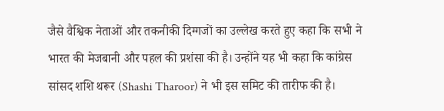जैसे वैश्विक नेताओं और तकनीकी दिग्गजों का उल्लेख करते हुए कहा कि सभी ने भारत की मेजबानी और पहल की प्रशंसा की है। उन्होंने यह भी कहा कि कांग्रेस सांसद शशि थरूर (Shashi Tharoor) ने भी इस समिट की तारीफ की है।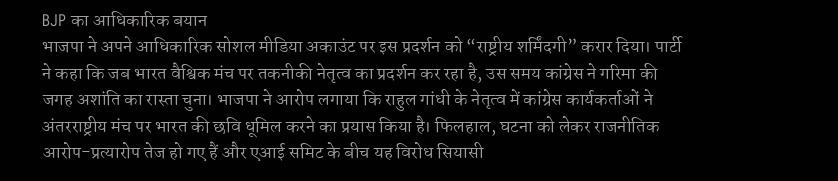BJP का आधिकारिक बयान
भाजपा ने अपने आधिकारिक सोशल मीडिया अकाउंट पर इस प्रदर्शन को “राष्ट्रीय शर्मिंदगी” करार दिया। पार्टी ने कहा कि जब भारत वैश्विक मंच पर तकनीकी नेतृत्व का प्रदर्शन कर रहा है, उस समय कांग्रेस ने गरिमा की जगह अशांति का रास्ता चुना। भाजपा ने आरोप लगाया कि राहुल गांधी के नेतृत्व में कांग्रेस कार्यकर्ताओं ने अंतरराष्ट्रीय मंच पर भारत की छवि धूमिल करने का प्रयास किया है। फिलहाल, घटना को लेकर राजनीतिक आरोप-प्रत्यारोप तेज हो गए हैं और एआई समिट के बीच यह विरोध सियासी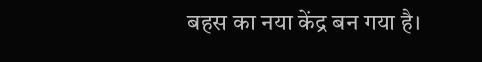बहस का नया केंद्र बन गया है।